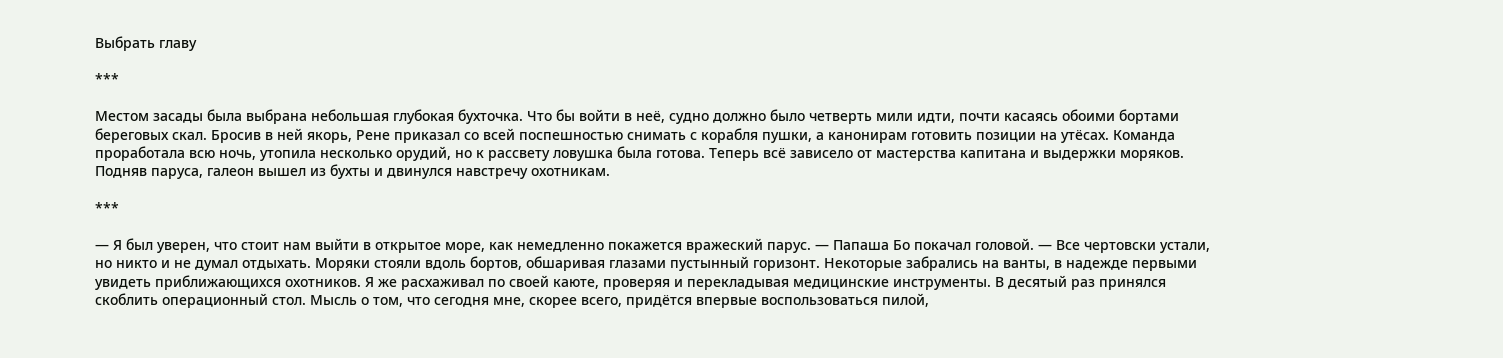Выбрать главу

***

Местом засады была выбрана небольшая глубокая бухточка. Что бы войти в неё, судно должно было четверть мили идти, почти касаясь обоими бортами береговых скал. Бросив в ней якорь, Рене приказал со всей поспешностью снимать с корабля пушки, а канонирам готовить позиции на утёсах. Команда проработала всю ночь, утопила несколько орудий, но к рассвету ловушка была готова. Теперь всё зависело от мастерства капитана и выдержки моряков. Подняв паруса, галеон вышел из бухты и двинулся навстречу охотникам.

***

— Я был уверен, что стоит нам выйти в открытое море, как немедленно покажется вражеский парус. — Папаша Бо покачал головой. — Все чертовски устали, но никто и не думал отдыхать. Моряки стояли вдоль бортов, обшаривая глазами пустынный горизонт. Некоторые забрались на ванты, в надежде первыми увидеть приближающихся охотников. Я же расхаживал по своей каюте, проверяя и перекладывая медицинские инструменты. В десятый раз принялся скоблить операционный стол. Мысль о том, что сегодня мне, скорее всего, придётся впервые воспользоваться пилой,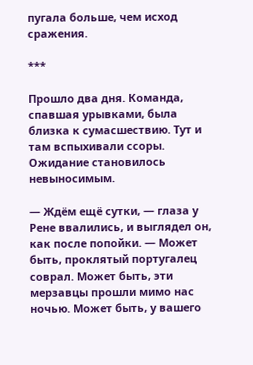пугала больше, чем исход сражения.

***

Прошло два дня. Команда, спавшая урывками, была близка к сумасшествию. Тут и там вспыхивали ссоры. Ожидание становилось невыносимым.

— Ждём ещё сутки, — глаза у Рене ввалились, и выглядел он, как после попойки. — Может быть, проклятый португалец соврал. Может быть, эти мерзавцы прошли мимо нас ночью. Может быть, у вашего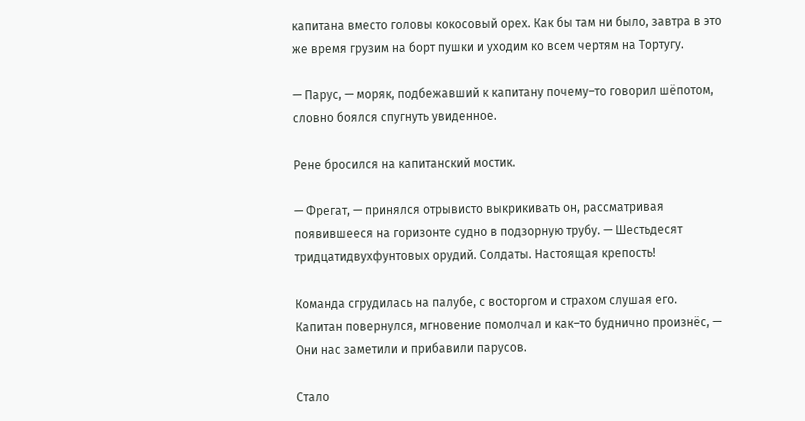капитана вместо головы кокосовый орех. Как бы там ни было, завтра в это же время грузим на борт пушки и уходим ко всем чертям на Тортугу.

— Парус, — моряк, подбежавший к капитану почему–то говорил шёпотом, словно боялся спугнуть увиденное.

Рене бросился на капитанский мостик.

— Фрегат, — принялся отрывисто выкрикивать он, рассматривая появившееся на горизонте судно в подзорную трубу. — Шестьдесят тридцатидвухфунтовых орудий. Солдаты. Настоящая крепость!

Команда сгрудилась на палубе, с восторгом и страхом слушая его. Капитан повернулся, мгновение помолчал и как–то буднично произнёс, — Они нас заметили и прибавили парусов.

Стало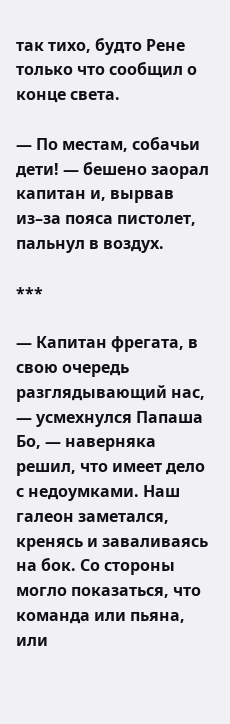так тихо, будто Рене только что сообщил о конце света.

— По местам, собачьи дети! — бешено заорал капитан и, вырвав из–за пояса пистолет, пальнул в воздух.

***

— Капитан фрегата, в свою очередь разглядывающий нас, — усмехнулся Папаша Бо, — наверняка решил, что имеет дело с недоумками. Наш галеон заметался, кренясь и заваливаясь на бок. Со стороны могло показаться, что команда или пьяна, или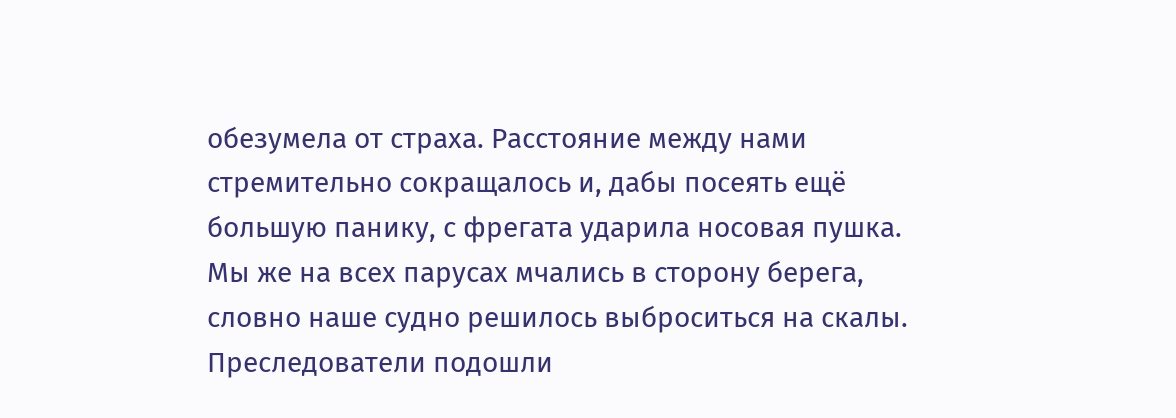обезумела от страха. Расстояние между нами стремительно сокращалось и, дабы посеять ещё большую панику, с фрегата ударила носовая пушка. Мы же на всех парусах мчались в сторону берега, словно наше судно решилось выброситься на скалы. Преследователи подошли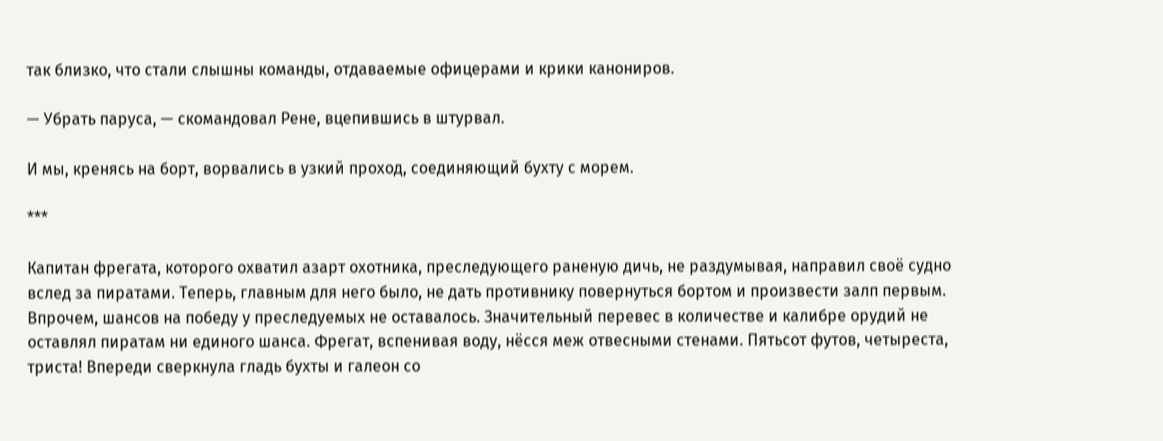так близко, что стали слышны команды, отдаваемые офицерами и крики канониров.

— Убрать паруса, — скомандовал Рене, вцепившись в штурвал.

И мы, кренясь на борт, ворвались в узкий проход, соединяющий бухту с морем.

***

Капитан фрегата, которого охватил азарт охотника, преследующего раненую дичь, не раздумывая, направил своё судно вслед за пиратами. Теперь, главным для него было, не дать противнику повернуться бортом и произвести залп первым. Впрочем, шансов на победу у преследуемых не оставалось. Значительный перевес в количестве и калибре орудий не оставлял пиратам ни единого шанса. Фрегат, вспенивая воду, нёсся меж отвесными стенами. Пятьсот футов, четыреста, триста! Впереди сверкнула гладь бухты и галеон со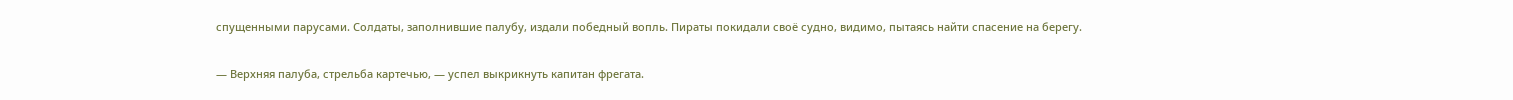спущенными парусами. Солдаты, заполнившие палубу, издали победный вопль. Пираты покидали своё судно, видимо, пытаясь найти спасение на берегу.

— Верхняя палуба, стрельба картечью, — успел выкрикнуть капитан фрегата.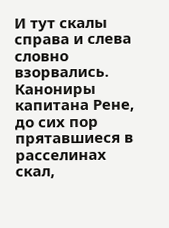И тут скалы справа и слева словно взорвались. Канониры капитана Рене, до сих пор прятавшиеся в расселинах скал,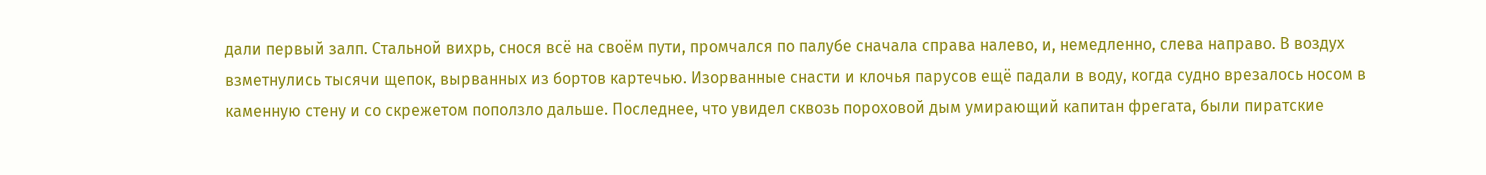дали первый залп. Стальной вихрь, снося всё на своём пути, промчался по палубе сначала справа налево, и, немедленно, слева направо. В воздух взметнулись тысячи щепок, вырванных из бортов картечью. Изорванные снасти и клочья парусов ещё падали в воду, когда судно врезалось носом в каменную стену и со скрежетом поползло дальше. Последнее, что увидел сквозь пороховой дым умирающий капитан фрегата, были пиратские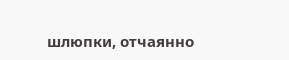шлюпки, отчаянно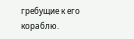гребущие к его кораблю.